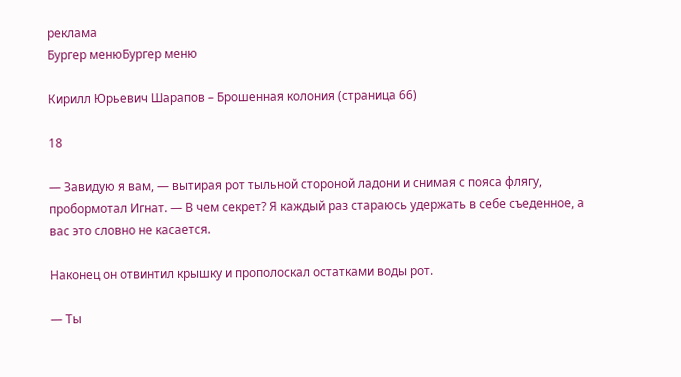реклама
Бургер менюБургер меню

Кирилл Юрьевич Шарапов – Брошенная колония (страница 66)

18

— Завидую я вам, — вытирая рот тыльной стороной ладони и снимая с пояса флягу, пробормотал Игнат. — В чем секрет? Я каждый раз стараюсь удержать в себе съеденное, а вас это словно не касается.

Наконец он отвинтил крышку и прополоскал остатками воды рот.

— Ты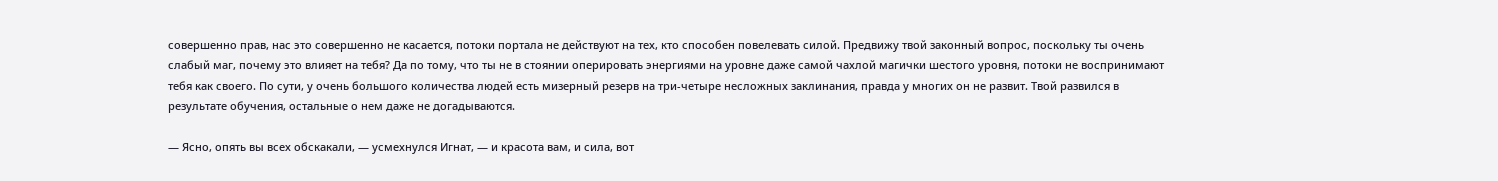совершенно прав, нас это совершенно не касается, потоки портала не действуют на тех, кто способен повелевать силой. Предвижу твой законный вопрос, поскольку ты очень слабый маг, почему это влияет на тебя? Да по тому, что ты не в стоянии оперировать энергиями на уровне даже самой чахлой магички шестого уровня, потоки не воспринимают тебя как своего. По сути, у очень большого количества людей есть мизерный резерв на три-четыре несложных заклинания, правда у многих он не развит. Твой развился в результате обучения, остальные о нем даже не догадываются.

— Ясно, опять вы всех обскакали, — усмехнулся Игнат, — и красота вам, и сила, вот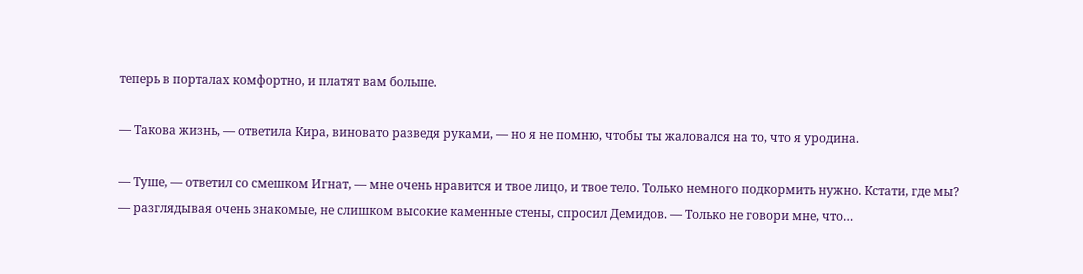теперь в порталах комфортно, и платят вам больше.

— Такова жизнь, — ответила Кира, виновато разведя руками, — но я не помню, чтобы ты жаловался на то, что я уродина.

— Туше, — ответил со смешком Игнат, — мне очень нравится и твое лицо, и твое тело. Только немного подкормить нужно. Кстати, где мы? — разглядывая очень знакомые, не слишком высокие каменные стены, спросил Демидов. — Только не говори мне, что…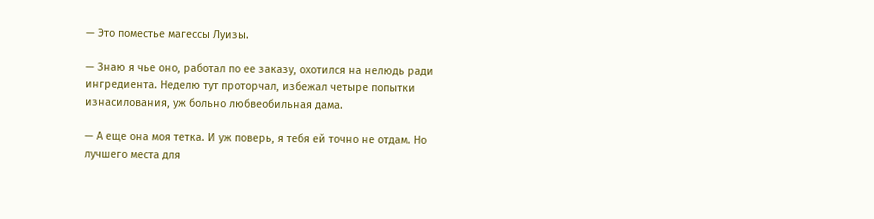— Это поместье магессы Луизы.

— Знаю я чье оно, работал по ее заказу, охотился на нелюдь ради ингредиента. Неделю тут проторчал, избежал четыре попытки изнасилования, уж больно любвеобильная дама.

— А еще она моя тетка. И уж поверь, я тебя ей точно не отдам. Но лучшего места для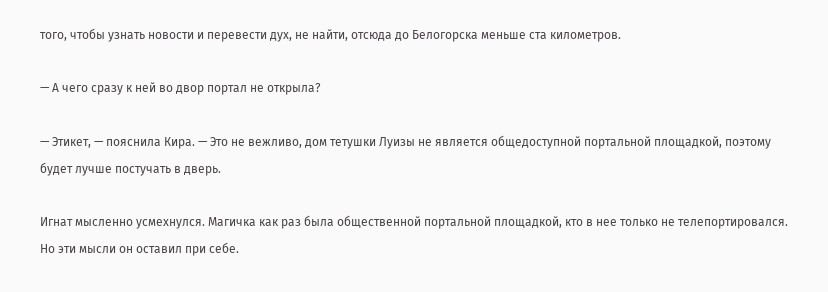того, чтобы узнать новости и перевести дух, не найти, отсюда до Белогорска меньше ста километров.

— А чего сразу к ней во двор портал не открыла?

— Этикет, — пояснила Кира. — Это не вежливо, дом тетушки Луизы не является общедоступной портальной площадкой, поэтому будет лучше постучать в дверь.

Игнат мысленно усмехнулся. Магичка как раз была общественной портальной площадкой, кто в нее только не телепортировался. Но эти мысли он оставил при себе.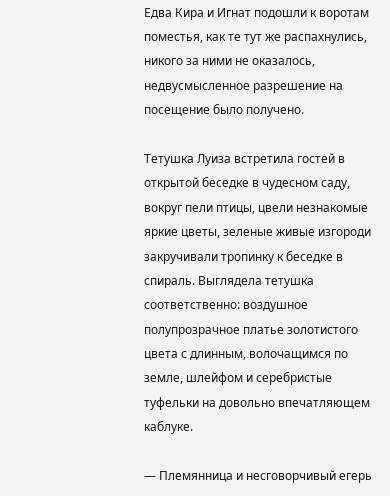Едва Кира и Игнат подошли к воротам поместья, как те тут же распахнулись, никого за ними не оказалось, недвусмысленное разрешение на посещение было получено.

Тетушка Луиза встретила гостей в открытой беседке в чудесном саду, вокруг пели птицы, цвели незнакомые яркие цветы, зеленые живые изгороди закручивали тропинку к беседке в спираль. Выглядела тетушка соответственно: воздушное полупрозрачное платье золотистого цвета с длинным, волочащимся по земле, шлейфом и серебристые туфельки на довольно впечатляющем каблуке.

— Племянница и несговорчивый егерь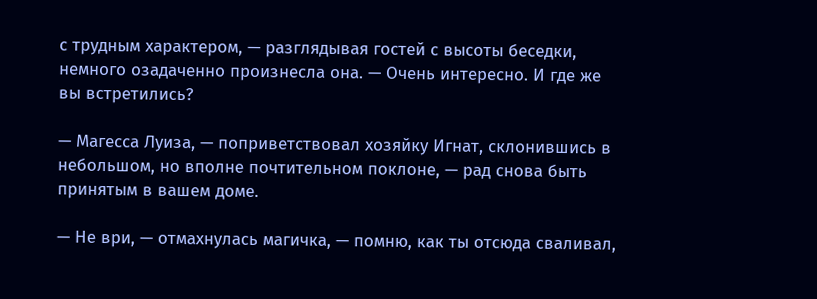с трудным характером, — разглядывая гостей с высоты беседки, немного озадаченно произнесла она. — Очень интересно. И где же вы встретились?

— Магесса Луиза, — поприветствовал хозяйку Игнат, склонившись в небольшом, но вполне почтительном поклоне, — рад снова быть принятым в вашем доме.

— Не ври, — отмахнулась магичка, — помню, как ты отсюда сваливал,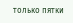только пятки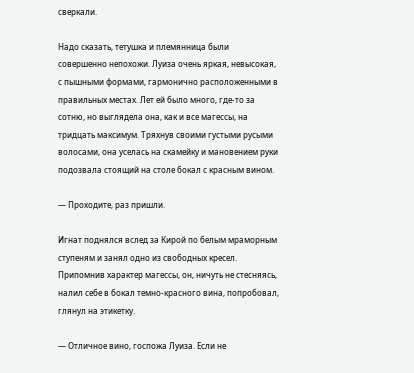сверкали.

Надо сказать, тетушка и племянница были совершенно непохожи. Луиза очень яркая, невысокая, с пышными формами, гармонично расположенными в правильных местах. Лет ей было много, где-то за сотню, но выглядела она, как и все магессы, на тридцать максимум. Тряхнув своими густыми русыми волосами, она уселась на скамейку и мановением руки подозвала стоящий на столе бокал с красным вином.

— Проходите, раз пришли.

Игнат поднялся вслед за Кирой по белым мраморным ступеням и занял одно из свободных кресел. Припомнив характер магессы, он, ничуть не стесняясь, налил себе в бокал темно-красного вина, попробовал, глянул на этикетку.

— Отличное вино, госпожа Луиза. Если не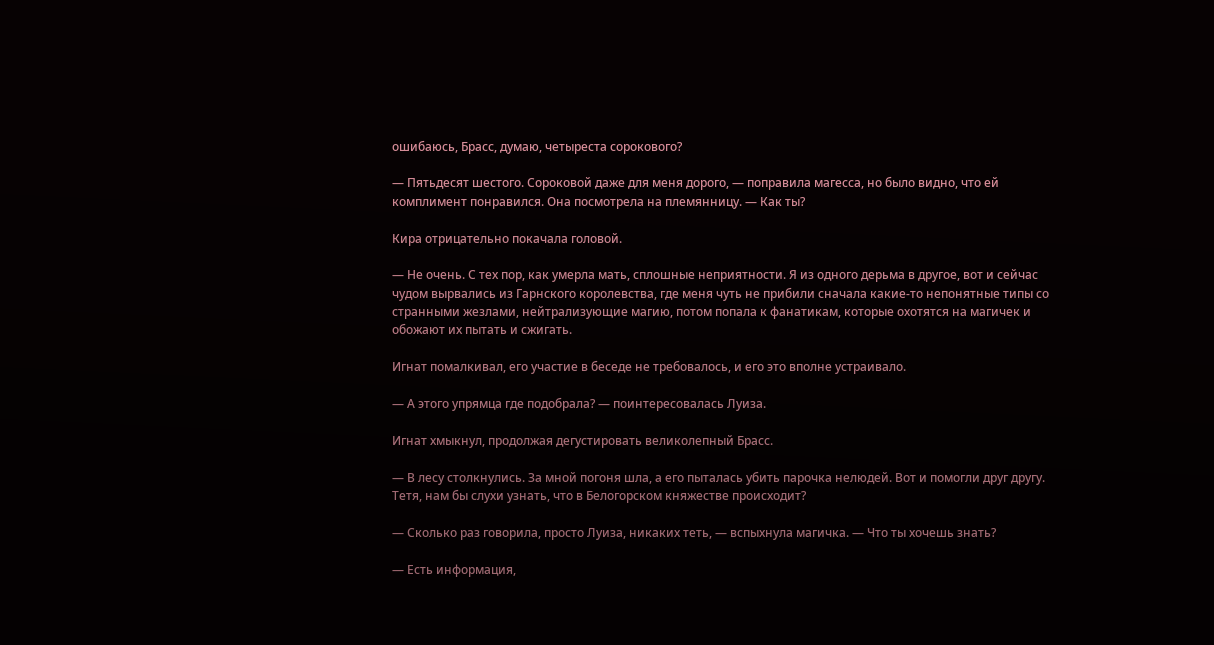ошибаюсь, Брасс, думаю, четыреста сорокового?

— Пятьдесят шестого. Сороковой даже для меня дорого, — поправила магесса, но было видно, что ей комплимент понравился. Она посмотрела на племянницу. — Как ты?

Кира отрицательно покачала головой.

— Не очень. С тех пор, как умерла мать, сплошные неприятности. Я из одного дерьма в другое, вот и сейчас чудом вырвались из Гарнского королевства, где меня чуть не прибили сначала какие-то непонятные типы со странными жезлами, нейтрализующие магию, потом попала к фанатикам, которые охотятся на магичек и обожают их пытать и сжигать.

Игнат помалкивал, его участие в беседе не требовалось, и его это вполне устраивало.

— А этого упрямца где подобрала? — поинтересовалась Луиза.

Игнат хмыкнул, продолжая дегустировать великолепный Брасс.

— В лесу столкнулись. За мной погоня шла, а его пыталась убить парочка нелюдей. Вот и помогли друг другу. Тетя, нам бы слухи узнать, что в Белогорском княжестве происходит?

— Сколько раз говорила, просто Луиза, никаких теть, — вспыхнула магичка. — Что ты хочешь знать?

— Есть информация,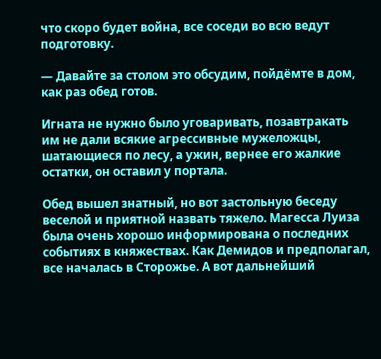что скоро будет война, все соседи во всю ведут подготовку.

— Давайте за столом это обсудим, пойдёмте в дом, как раз обед готов.

Игната не нужно было уговаривать, позавтракать им не дали всякие агрессивные мужеложцы, шатающиеся по лесу, а ужин, вернее его жалкие остатки, он оставил у портала.

Обед вышел знатный, но вот застольную беседу веселой и приятной назвать тяжело. Магесса Луиза была очень хорошо информирована о последних событиях в княжествах. Как Демидов и предполагал, все началась в Сторожье. А вот дальнейший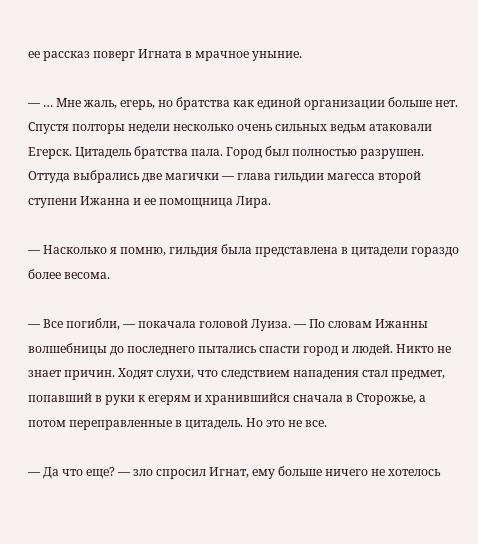ее рассказ поверг Игната в мрачное уныние.

— … Мне жаль, егерь, но братства как единой организации больше нет. Спустя полторы недели несколько очень сильных ведьм атаковали Егерск. Цитадель братства пала. Город был полностью разрушен. Оттуда выбрались две магички — глава гильдии магесса второй ступени Ижанна и ее помощница Лира.

— Насколько я помню, гильдия была представлена в цитадели гораздо более весома.

— Все погибли, — покачала головой Луиза. — По словам Ижанны волшебницы до последнего пытались спасти город и людей. Никто не знает причин. Ходят слухи, что следствием нападения стал предмет, попавший в руки к егерям и хранившийся сначала в Сторожье, а потом переправленные в цитадель. Но это не все.

— Да что еще? — зло спросил Игнат, ему больше ничего не хотелось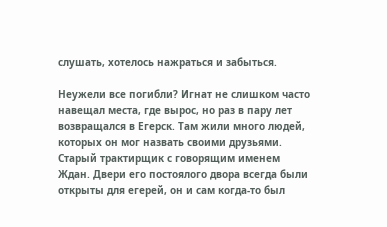слушать, хотелось нажраться и забыться.

Неужели все погибли? Игнат не слишком часто навещал места, где вырос, но раз в пару лет возвращался в Егерск. Там жили много людей, которых он мог назвать своими друзьями. Старый трактирщик с говорящим именем Ждан. Двери его постоялого двора всегда были открыты для егерей, он и сам когда-то был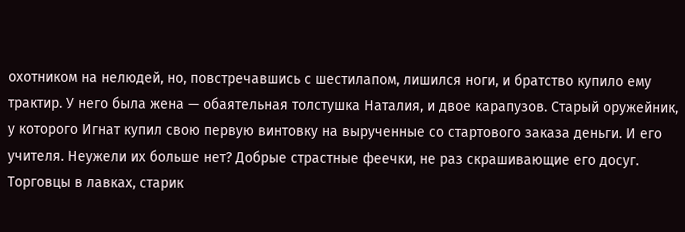охотником на нелюдей, но, повстречавшись с шестилапом, лишился ноги, и братство купило ему трактир. У него была жена — обаятельная толстушка Наталия, и двое карапузов. Старый оружейник, у которого Игнат купил свою первую винтовку на вырученные со стартового заказа деньги. И его учителя. Неужели их больше нет? Добрые страстные феечки, не раз скрашивающие его досуг. Торговцы в лавках, старик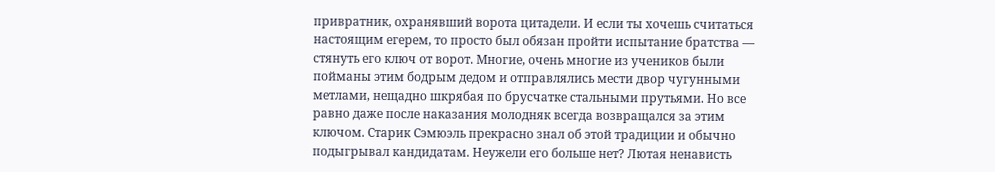привратник, охранявший ворота цитадели. И если ты хочешь считаться настоящим егерем, то просто был обязан пройти испытание братства — стянуть его ключ от ворот. Многие, очень многие из учеников были пойманы этим бодрым дедом и отправлялись мести двор чугунными метлами, нещадно шкрябая по брусчатке стальными прутьями. Но все равно даже после наказания молодняк всегда возвращался за этим ключом. Старик Сэмюэль прекрасно знал об этой традиции и обычно подыгрывал кандидатам. Неужели его больше нет? Лютая ненависть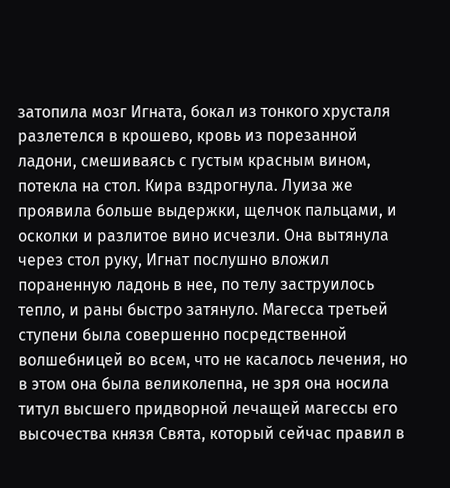затопила мозг Игната, бокал из тонкого хрусталя разлетелся в крошево, кровь из порезанной ладони, смешиваясь с густым красным вином, потекла на стол. Кира вздрогнула. Луиза же проявила больше выдержки, щелчок пальцами, и осколки и разлитое вино исчезли. Она вытянула через стол руку, Игнат послушно вложил пораненную ладонь в нее, по телу заструилось тепло, и раны быстро затянуло. Магесса третьей ступени была совершенно посредственной волшебницей во всем, что не касалось лечения, но в этом она была великолепна, не зря она носила титул высшего придворной лечащей магессы его высочества князя Свята, который сейчас правил в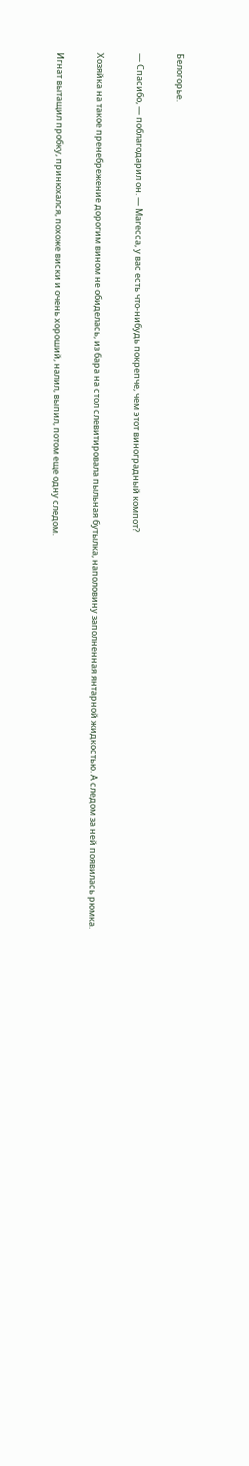Белогорье.

— Спасибо, — поблагодарил он. — Магесса, у вас есть что-нибудь покрепче, чем этот виноградный компот?

Хозяйка на такое пренебрежение дорогим вином не обиделась, из бара на стол слевитировала пыльная бутылка, наполовину заполненная янтарной жидкостью. А следом за ней появилась рюмка.

Игнат вытащил пробку, принюхался, похоже виски и очень хороший, налил, выпил, потом еще одну следом.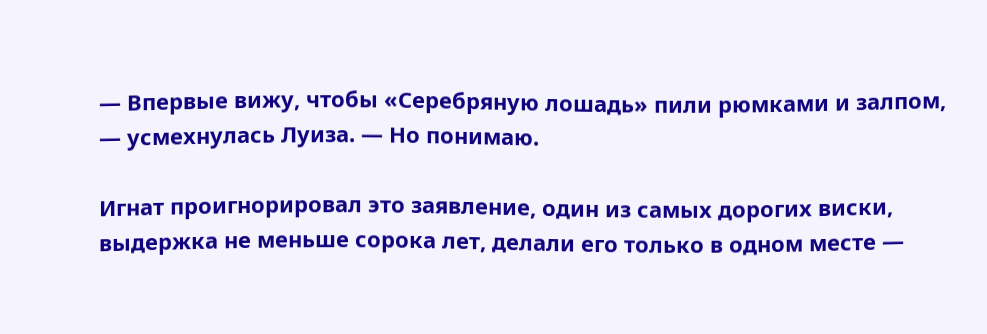— Впервые вижу, чтобы «Серебряную лошадь» пили рюмками и залпом, — усмехнулась Луиза. — Но понимаю.

Игнат проигнорировал это заявление, один из самых дорогих виски, выдержка не меньше сорока лет, делали его только в одном месте —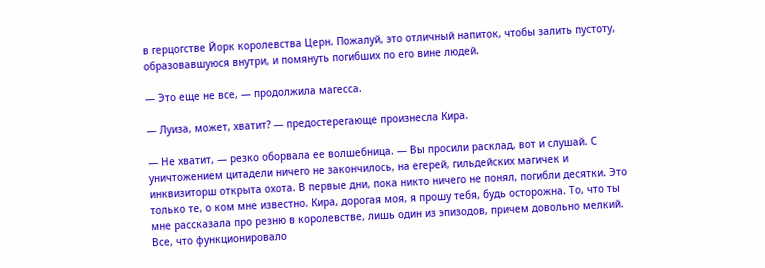в герцогстве Йорк королевства Церн. Пожалуй, это отличный напиток, чтобы залить пустоту, образовавшуюся внутри, и помянуть погибших по его вине людей.

— Это еще не все, — продолжила магесса.

— Луиза, может, хватит? — предостерегающе произнесла Кира.

— Не хватит, — резко оборвала ее волшебница. — Вы просили расклад, вот и слушай. С уничтожением цитадели ничего не закончилось, на егерей, гильдейских магичек и инквизиторш открыта охота. В первые дни, пока никто ничего не понял, погибли десятки. Это только те, о ком мне известно. Кира, дорогая моя, я прошу тебя, будь осторожна. То, что ты мне рассказала про резню в королевстве, лишь один из эпизодов, причем довольно мелкий. Все, что функционировало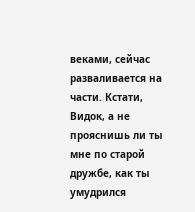веками, сейчас разваливается на части. Кстати, Видок, а не прояснишь ли ты мне по старой дружбе, как ты умудрился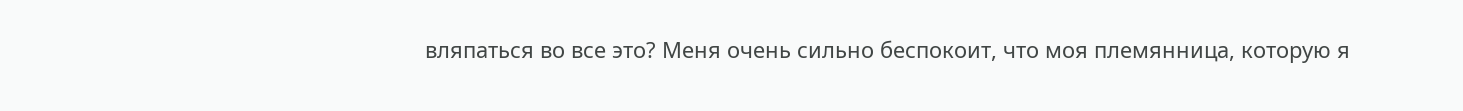вляпаться во все это? Меня очень сильно беспокоит, что моя племянница, которую я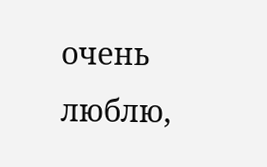очень люблю,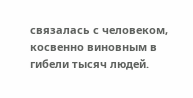связалась с человеком, косвенно виновным в гибели тысяч людей.